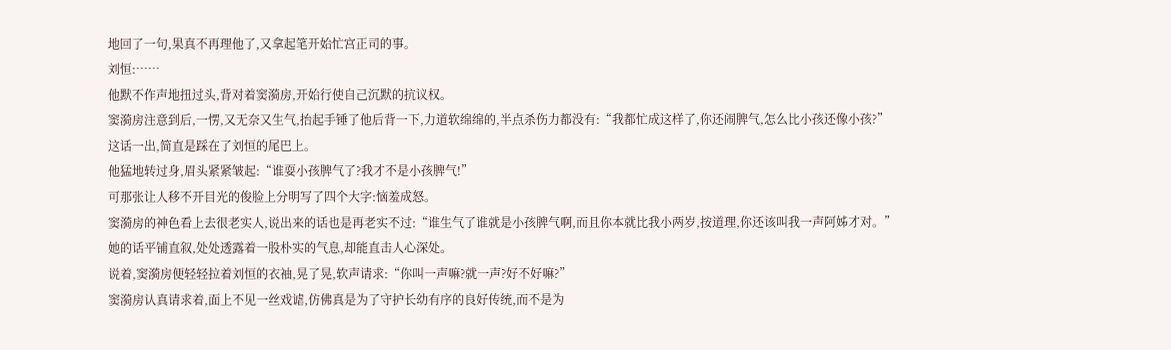地回了一句,果真不再理他了,又拿起笔开始忙宫正司的事。
刘恒:……
他默不作声地扭过头,背对着窦漪房,开始行使自己沉默的抗议权。
窦漪房注意到后,一愣,又无奈又生气,抬起手锤了他后背一下,力道软绵绵的,半点杀伤力都没有:“我都忙成这样了,你还闹脾气,怎么比小孩还像小孩?”
这话一出,简直是踩在了刘恒的尾巴上。
他猛地转过身,眉头紧紧皱起:“谁耍小孩脾气了?我才不是小孩脾气!”
可那张让人移不开目光的俊脸上分明写了四个大字:恼羞成怒。
窦漪房的神色看上去很老实人,说出来的话也是再老实不过:“谁生气了谁就是小孩脾气啊,而且你本就比我小两岁,按道理,你还该叫我一声阿姊才对。”
她的话平铺直叙,处处透露着一股朴实的气息,却能直击人心深处。
说着,窦漪房便轻轻拉着刘恒的衣袖,晃了晃,软声请求:“你叫一声嘛?就一声?好不好嘛?”
窦漪房认真请求着,面上不见一丝戏谑,仿佛真是为了守护长幼有序的良好传统,而不是为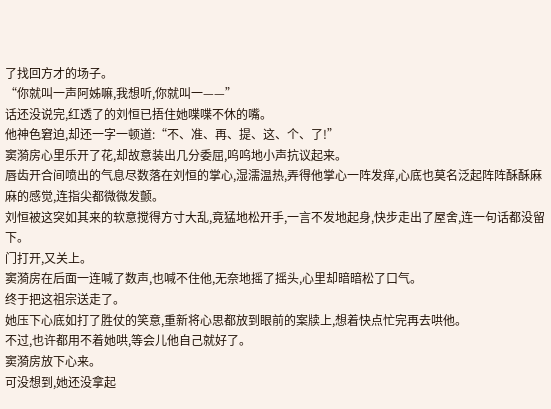了找回方才的场子。
“你就叫一声阿姊嘛,我想听,你就叫一——”
话还没说完,红透了的刘恒已捂住她喋喋不休的嘴。
他神色窘迫,却还一字一顿道:“不、准、再、提、这、个、了!”
窦漪房心里乐开了花,却故意装出几分委屈,呜呜地小声抗议起来。
唇齿开合间喷出的气息尽数落在刘恒的掌心,湿濡温热,弄得他掌心一阵发痒,心底也莫名泛起阵阵酥酥麻麻的感觉,连指尖都微微发颤。
刘恒被这突如其来的软意搅得方寸大乱,竟猛地松开手,一言不发地起身,快步走出了屋舍,连一句话都没留下。
门打开,又关上。
窦漪房在后面一连喊了数声,也喊不住他,无奈地摇了摇头,心里却暗暗松了口气。
终于把这祖宗送走了。
她压下心底如打了胜仗的笑意,重新将心思都放到眼前的案牍上,想着快点忙完再去哄他。
不过,也许都用不着她哄,等会儿他自己就好了。
窦漪房放下心来。
可没想到,她还没拿起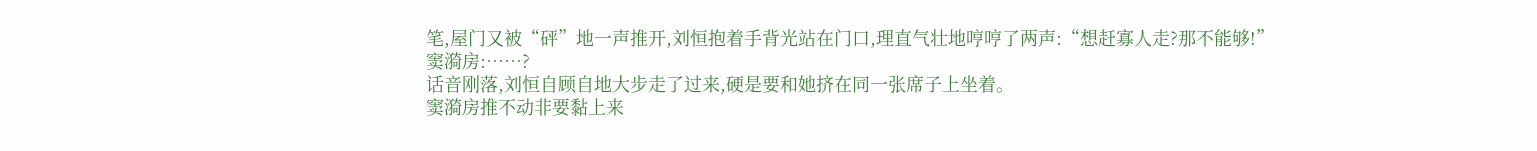笔,屋门又被“砰”地一声推开,刘恒抱着手背光站在门口,理直气壮地哼哼了两声:“想赶寡人走?那不能够!”
窦漪房:……?
话音刚落,刘恒自顾自地大步走了过来,硬是要和她挤在同一张席子上坐着。
窦漪房推不动非要黏上来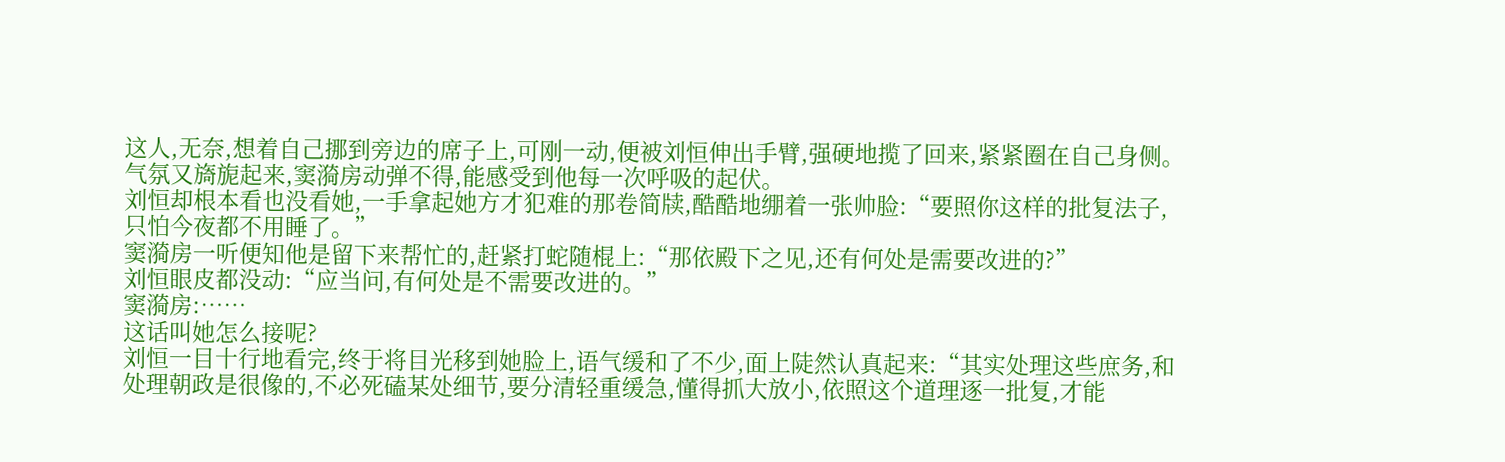这人,无奈,想着自己挪到旁边的席子上,可刚一动,便被刘恒伸出手臂,强硬地揽了回来,紧紧圈在自己身侧。
气氛又旖旎起来,窦漪房动弹不得,能感受到他每一次呼吸的起伏。
刘恒却根本看也没看她,一手拿起她方才犯难的那卷简牍,酷酷地绷着一张帅脸:“要照你这样的批复法子,只怕今夜都不用睡了。”
窦漪房一听便知他是留下来帮忙的,赶紧打蛇随棍上:“那依殿下之见,还有何处是需要改进的?”
刘恒眼皮都没动:“应当问,有何处是不需要改进的。”
窦漪房:……
这话叫她怎么接呢?
刘恒一目十行地看完,终于将目光移到她脸上,语气缓和了不少,面上陡然认真起来:“其实处理这些庶务,和处理朝政是很像的,不必死磕某处细节,要分清轻重缓急,懂得抓大放小,依照这个道理逐一批复,才能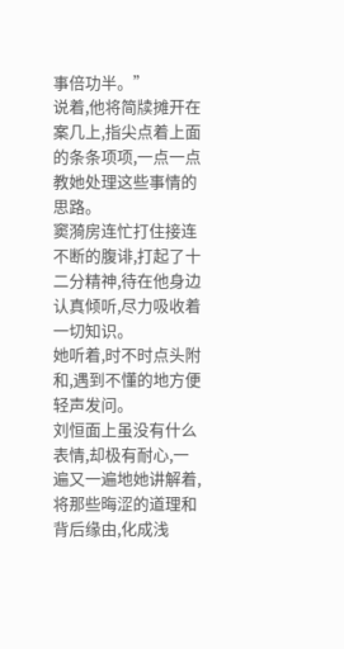事倍功半。”
说着,他将简牍摊开在案几上,指尖点着上面的条条项项,一点一点教她处理这些事情的思路。
窦漪房连忙打住接连不断的腹诽,打起了十二分精神,待在他身边认真倾听,尽力吸收着一切知识。
她听着,时不时点头附和,遇到不懂的地方便轻声发问。
刘恒面上虽没有什么表情,却极有耐心,一遍又一遍地她讲解着,将那些晦涩的道理和背后缘由,化成浅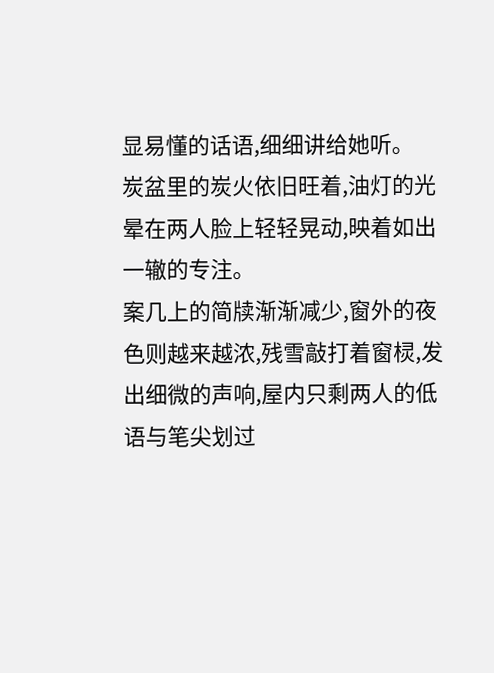显易懂的话语,细细讲给她听。
炭盆里的炭火依旧旺着,油灯的光晕在两人脸上轻轻晃动,映着如出一辙的专注。
案几上的简牍渐渐减少,窗外的夜色则越来越浓,残雪敲打着窗棂,发出细微的声响,屋内只剩两人的低语与笔尖划过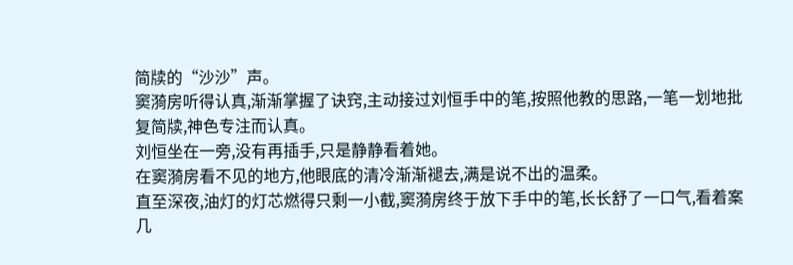简牍的“沙沙”声。
窦漪房听得认真,渐渐掌握了诀窍,主动接过刘恒手中的笔,按照他教的思路,一笔一划地批复简牍,神色专注而认真。
刘恒坐在一旁,没有再插手,只是静静看着她。
在窦漪房看不见的地方,他眼底的清冷渐渐褪去,满是说不出的温柔。
直至深夜,油灯的灯芯燃得只剩一小截,窦漪房终于放下手中的笔,长长舒了一口气,看着案几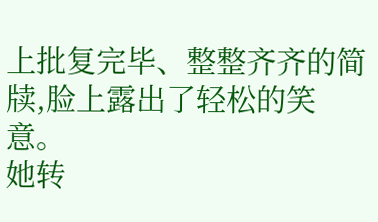上批复完毕、整整齐齐的简牍,脸上露出了轻松的笑意。
她转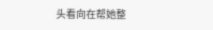头看向在帮她整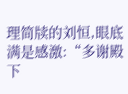理简牍的刘恒,眼底满是感激:“多谢殿下